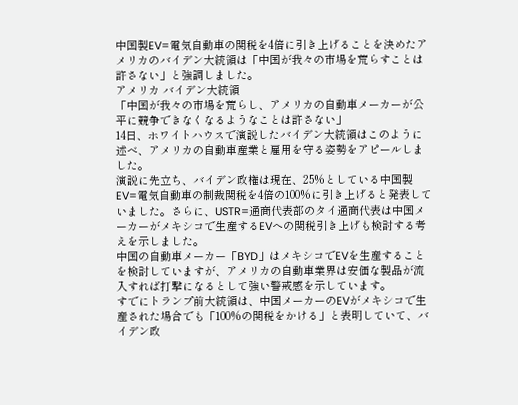中国製EV=電気自動車の関税を4倍に引き上げることを決めたアメリカのバイデン大統領は「中国が我々の市場を荒らすことは許さない」と強調しました。
アメリカ バイデン大統領
「中国が我々の市場を荒らし、アメリカの自動車メーカーが公平に競争できなくなるようなことは許さない」
14日、ホワイトハウスで演説したバイデン大統領はこのように述べ、アメリカの自動車産業と雇用を守る姿勢をアピールしました。
演説に先立ち、バイデン政権は現在、25%としている中国製EV=電気自動車の制裁関税を4倍の100%に引き上げると発表していました。さらに、USTR=通商代表部のタイ通商代表は中国メーカーがメキシコで生産するEVへの関税引き上げも検討する考えを示しました。
中国の自動車メーカー「BYD」はメキシコでEVを生産することを検討していますが、アメリカの自動車業界は安価な製品が流入すれば打撃になるとして強い警戒感を示しています。
すでにトランプ前大統領は、中国メーカーのEVがメキシコで生産された場合でも「100%の関税をかける」と表明していて、バイデン政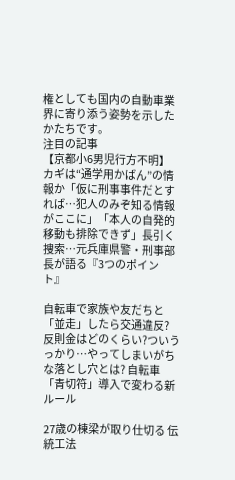権としても国内の自動車業界に寄り添う姿勢を示したかたちです。
注目の記事
【京都小6男児行方不明】カギは“通学用かばん”の情報か「仮に刑事事件だとすれば…犯人のみぞ知る情報がここに」「本人の自発的移動も排除できず」長引く捜索…元兵庫県警・刑事部長が語る『3つのポイント』

自転車で家族や友だちと「並走」したら交通違反? 反則金はどのくらい?ついうっかり…やってしまいがちな落とし穴とは? 自転車「青切符」導入で変わる新ルール

27歳の棟梁が取り仕切る 伝統工法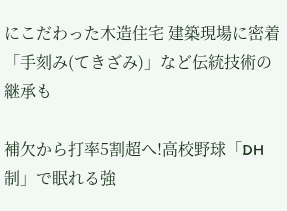にこだわった木造住宅 建築現場に密着 「手刻み(てきざみ)」など伝統技術の継承も

補欠から打率5割超へ!高校野球「DH制」で眠れる強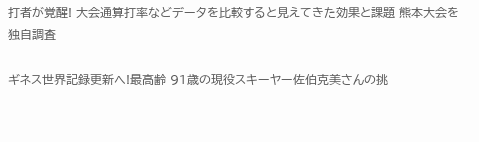打者が覚醒! 大会通算打率などデータを比較すると見えてきた効果と課題 熊本大会を独自調査

ギネス世界記録更新へ!最高齢 91歳の現役スキーヤー佐伯克美さんの挑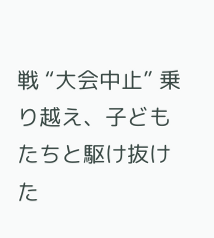戦 “大会中止” 乗り越え、子どもたちと駆け抜けた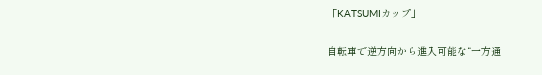「KATSUMIカップ」

自転車で逆方向から進入可能な“一方通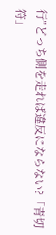行”どっち側を走れば違反にならない?「青切符」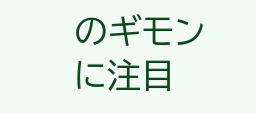のギモンに注目